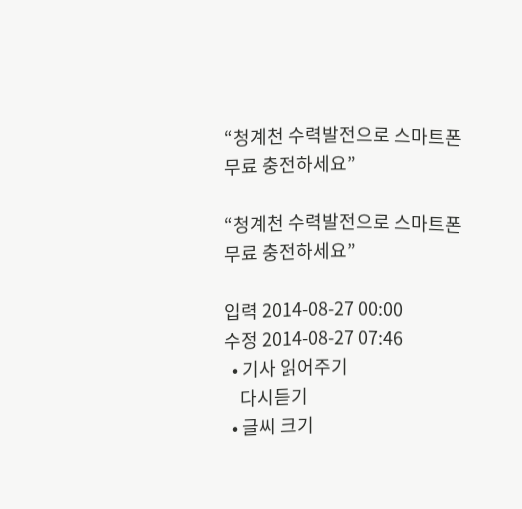“청계천 수력발전으로 스마트폰 무료 충전하세요”

“청계천 수력발전으로 스마트폰 무료 충전하세요”

입력 2014-08-27 00:00
수정 2014-08-27 07:46
  • 기사 읽어주기
    다시듣기
  • 글씨 크기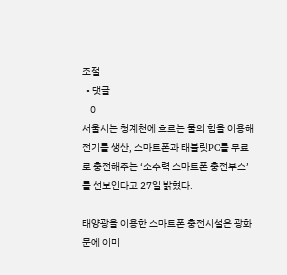조절
  • 댓글
    0
서울시는 청계천에 흐르는 물의 힘을 이용해 전기를 생산, 스마트폰과 태블릿PC를 무료로 충전해주는 ‘소수력 스마트폰 충전부스’를 선보인다고 27일 밝혔다.

태양광을 이용한 스마트폰 충전시설은 광화문에 이미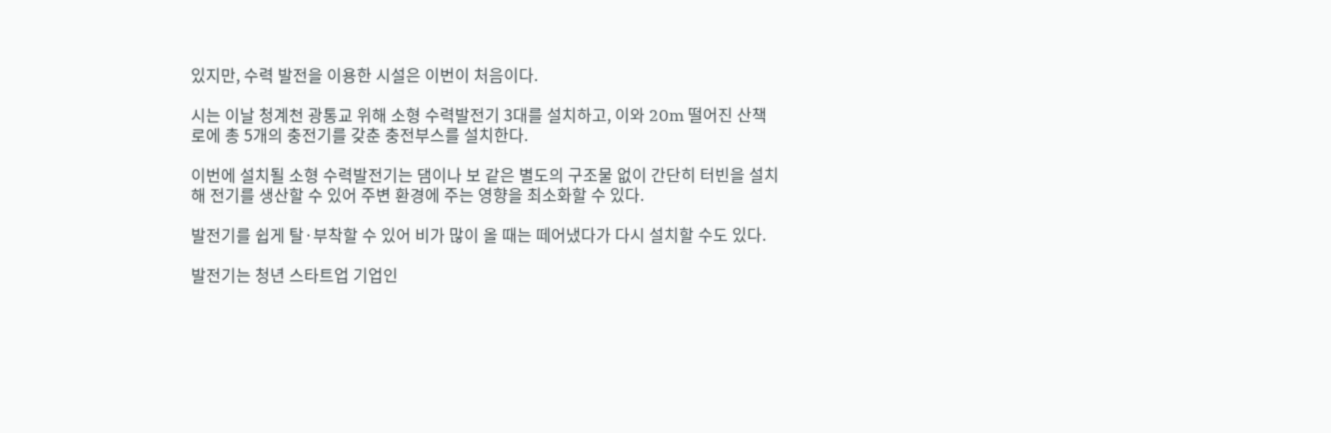있지만, 수력 발전을 이용한 시설은 이번이 처음이다.

시는 이날 청계천 광통교 위해 소형 수력발전기 3대를 설치하고, 이와 20m 떨어진 산책로에 총 5개의 충전기를 갖춘 충전부스를 설치한다.

이번에 설치될 소형 수력발전기는 댐이나 보 같은 별도의 구조물 없이 간단히 터빈을 설치해 전기를 생산할 수 있어 주변 환경에 주는 영향을 최소화할 수 있다.

발전기를 쉽게 탈·부착할 수 있어 비가 많이 올 때는 떼어냈다가 다시 설치할 수도 있다.

발전기는 청년 스타트업 기업인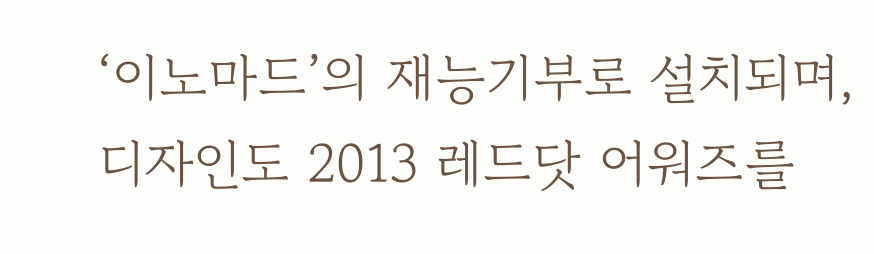‘이노마드’의 재능기부로 설치되며, 디자인도 2013 레드닷 어워즈를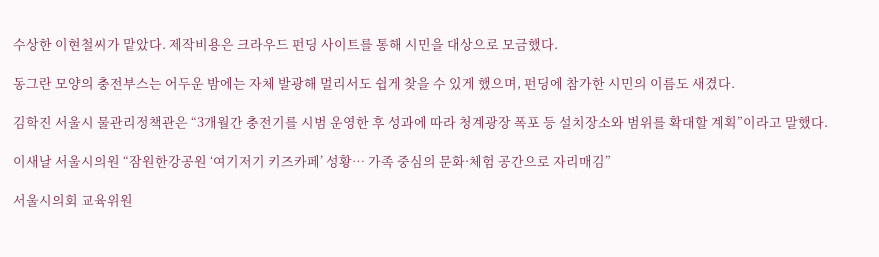수상한 이현철씨가 맡았다. 제작비용은 크라우드 펀딩 사이트를 통해 시민을 대상으로 모금했다.

동그란 모양의 충전부스는 어두운 밤에는 자체 발광해 멀리서도 쉽게 찾을 수 있게 했으며, 펀딩에 참가한 시민의 이름도 새겼다.

김학진 서울시 물관리정책관은 “3개월간 충전기를 시범 운영한 후 성과에 따라 청계광장 폭포 등 설치장소와 범위를 확대할 계획”이라고 말했다.

이새날 서울시의원 “잠원한강공원 ‘여기저기 키즈카페’ 성황… 가족 중심의 문화·체험 공간으로 자리매김”

서울시의회 교육위원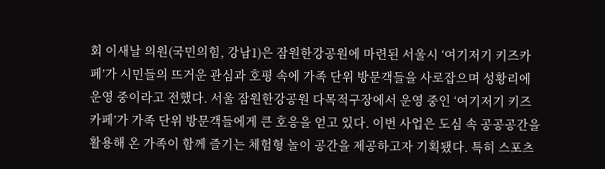회 이새날 의원(국민의힘, 강남1)은 잠원한강공원에 마련된 서울시 ‘여기저기 키즈카페’가 시민들의 뜨거운 관심과 호평 속에 가족 단위 방문객들을 사로잡으며 성황리에 운영 중이라고 전했다. 서울 잠원한강공원 다목적구장에서 운영 중인 ‘여기저기 키즈카페’가 가족 단위 방문객들에게 큰 호응을 얻고 있다. 이번 사업은 도심 속 공공공간을 활용해 온 가족이 함께 즐기는 체험형 놀이 공간을 제공하고자 기획됐다. 특히 스포츠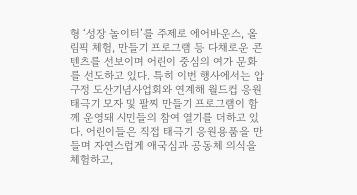형 ‘성장 놀이터’를 주제로 에어바운스, 올림픽 체험, 만들기 프로그램 등 다채로운 콘텐츠를 선보이며 어린이 중심의 여가 문화를 선도하고 있다. 특히 이번 행사에서는 압구정 도산기념사업회와 연계해 월드컵 응원 태극기 모자 및 팔찌 만들기 프로그램이 함께 운영돼 시민들의 참여 열기를 더하고 있다. 어린이들은 직접 태극기 응원용품을 만들며 자연스럽게 애국심과 공동체 의식을 체험하고,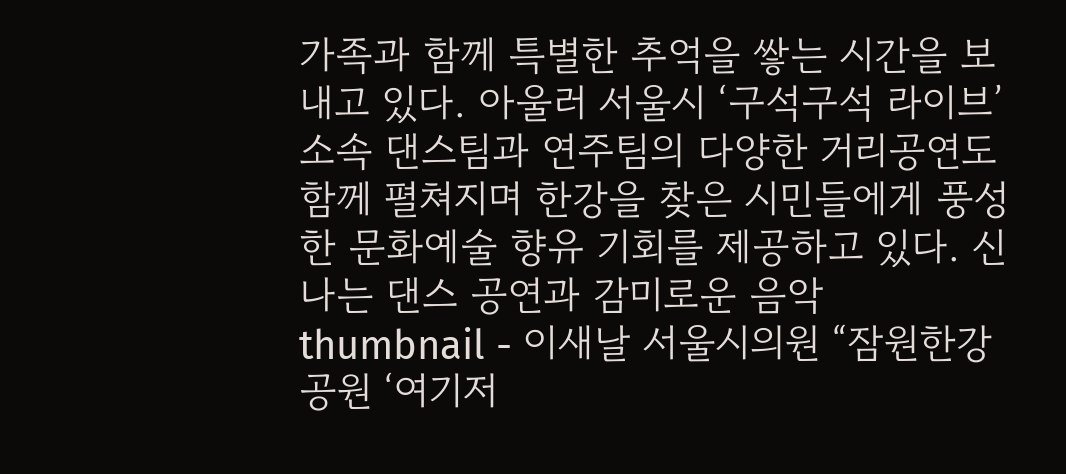가족과 함께 특별한 추억을 쌓는 시간을 보내고 있다. 아울러 서울시 ‘구석구석 라이브’ 소속 댄스팀과 연주팀의 다양한 거리공연도 함께 펼쳐지며 한강을 찾은 시민들에게 풍성한 문화예술 향유 기회를 제공하고 있다. 신나는 댄스 공연과 감미로운 음악
thumbnail - 이새날 서울시의원 “잠원한강공원 ‘여기저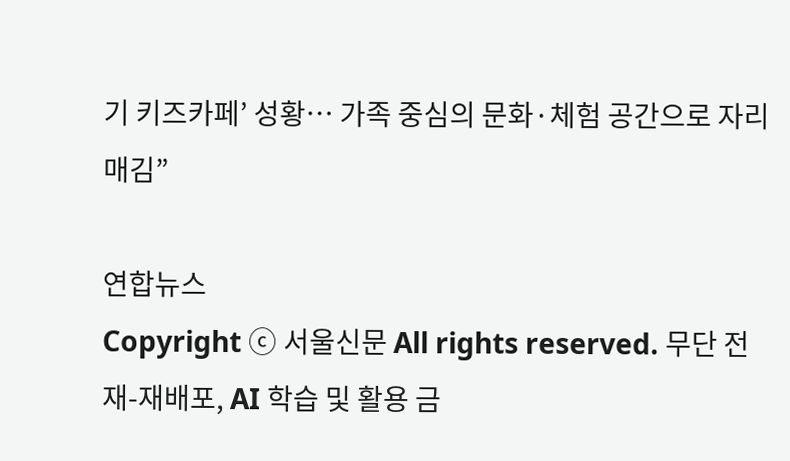기 키즈카페’ 성황… 가족 중심의 문화·체험 공간으로 자리매김”

연합뉴스
Copyright ⓒ 서울신문 All rights reserved. 무단 전재-재배포, AI 학습 및 활용 금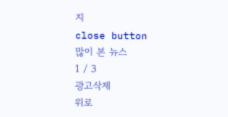지
close button
많이 본 뉴스
1 / 3
광고삭제
위로